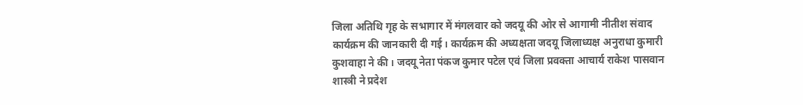जिला अतिथि गृह के सभागार में मंगलवार को जदयू की ओर से आगामी नीतीश संवाद कार्यक्रम की जानकारी दी गई। कार्यक्रम की अध्यक्षता जदयू जिलाध्यक्ष अनुराधा कुमारी कुशवाहा ने की। जदयू नेता पंकज कुमार पटेल एवं जिला प्रवक्ता आचार्य राकेश पासवान शास्त्री ने प्रदेश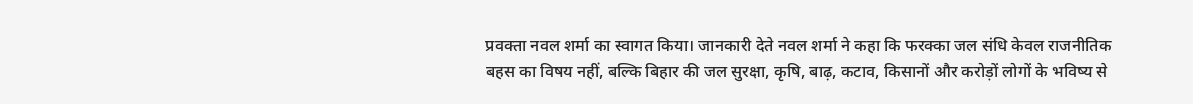प्रवक्ता नवल शर्मा का स्वागत किया। जानकारी देते नवल शर्मा ने कहा कि फरक्का जल संधि केवल राजनीतिक बहस का विषय नहीं, बल्कि बिहार की जल सुरक्षा, कृषि, बाढ़, कटाव, किसानों और करोड़ों लोगों के भविष्य से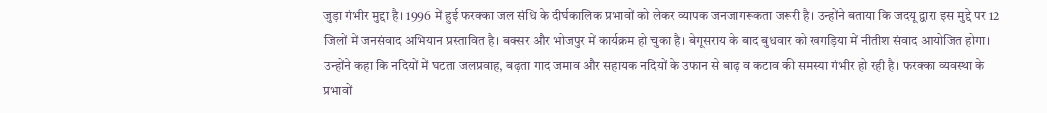जुड़ा गंभीर मुद्दा है। 1996 में हुई फरक्का जल संधि के दीर्घकालिक प्रभावों को लेकर व्यापक जनजागरूकता जरूरी है। उन्होंने बताया कि जदयू द्वारा इस मुद्दे पर 12 जिलों में जनसंवाद अभियान प्रस्तावित है। बक्सर और भोजपुर में कार्यक्रम हो चुका है। बेगूसराय के बाद बुधवार को खगड़िया में नीतीश संवाद आयोजित होगा। उन्होंने कहा कि नदियों में घटता जलप्रवाह, बढ़ता गाद जमाव और सहायक नदियों के उफान से बाढ़ व कटाव की समस्या गंभीर हो रही है। फरक्का व्यवस्था के प्रभावों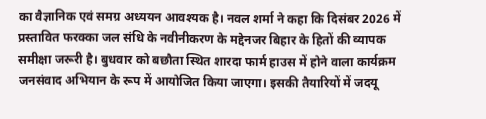का वैज्ञानिक एवं समग्र अध्ययन आवश्यक है। नवल शर्मा ने कहा कि दिसंबर 2026 में प्रस्तावित फरक्का जल संधि के नवीनीकरण के मद्देनजर बिहार के हितों की व्यापक समीक्षा जरूरी है। बुधवार को बछौता स्थित शारदा फार्म हाउस में होने वाला कार्यक्रम जनसंवाद अभियान के रूप में आयोजित किया जाएगा। इसकी तैयारियों में जदयू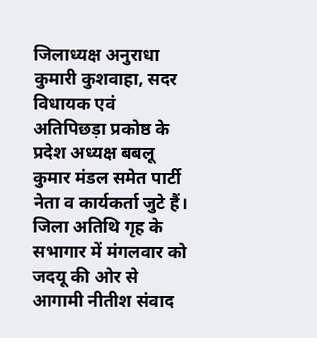जिलाध्यक्ष अनुराधा कुमारी कुशवाहा, सदर विधायक एवं अतिपिछड़ा प्रकोष्ठ के प्रदेश अध्यक्ष बबलू कुमार मंडल समेत पार्टी नेता व कार्यकर्ता जुटे हैं। जिला अतिथि गृह के सभागार में मंगलवार को जदयू की ओर से आगामी नीतीश संवाद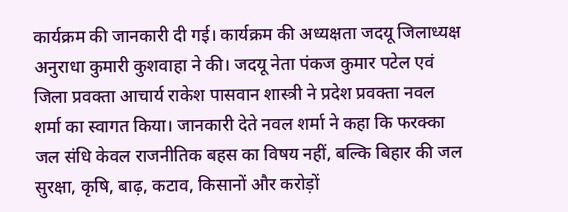कार्यक्रम की जानकारी दी गई। कार्यक्रम की अध्यक्षता जदयू जिलाध्यक्ष अनुराधा कुमारी कुशवाहा ने की। जदयू नेता पंकज कुमार पटेल एवं जिला प्रवक्ता आचार्य राकेश पासवान शास्त्री ने प्रदेश प्रवक्ता नवल शर्मा का स्वागत किया। जानकारी देते नवल शर्मा ने कहा कि फरक्का जल संधि केवल राजनीतिक बहस का विषय नहीं, बल्कि बिहार की जल सुरक्षा, कृषि, बाढ़, कटाव, किसानों और करोड़ों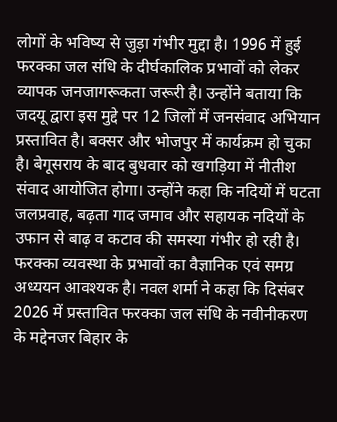लोगों के भविष्य से जुड़ा गंभीर मुद्दा है। 1996 में हुई फरक्का जल संधि के दीर्घकालिक प्रभावों को लेकर व्यापक जनजागरूकता जरूरी है। उन्होंने बताया कि जदयू द्वारा इस मुद्दे पर 12 जिलों में जनसंवाद अभियान प्रस्तावित है। बक्सर और भोजपुर में कार्यक्रम हो चुका है। बेगूसराय के बाद बुधवार को खगड़िया में नीतीश संवाद आयोजित होगा। उन्होंने कहा कि नदियों में घटता जलप्रवाह, बढ़ता गाद जमाव और सहायक नदियों के उफान से बाढ़ व कटाव की समस्या गंभीर हो रही है। फरक्का व्यवस्था के प्रभावों का वैज्ञानिक एवं समग्र अध्ययन आवश्यक है। नवल शर्मा ने कहा कि दिसंबर 2026 में प्रस्तावित फरक्का जल संधि के नवीनीकरण के मद्देनजर बिहार के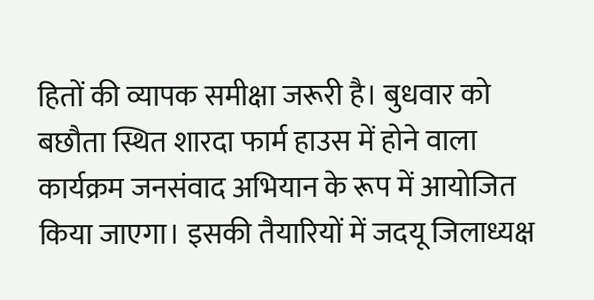हितों की व्यापक समीक्षा जरूरी है। बुधवार को बछौता स्थित शारदा फार्म हाउस में होने वाला कार्यक्रम जनसंवाद अभियान के रूप में आयोजित किया जाएगा। इसकी तैयारियों में जदयू जिलाध्यक्ष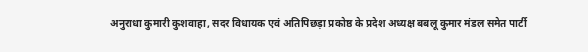अनुराधा कुमारी कुशवाहा, सदर विधायक एवं अतिपिछड़ा प्रकोष्ठ के प्रदेश अध्यक्ष बबलू कुमार मंडल समेत पार्टी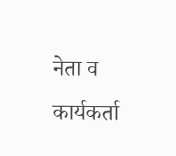नेता व कार्यकर्ता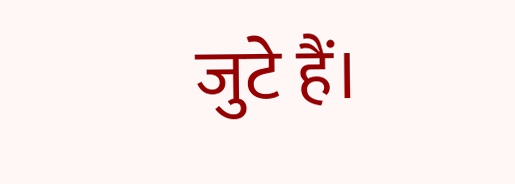जुटे हैं।